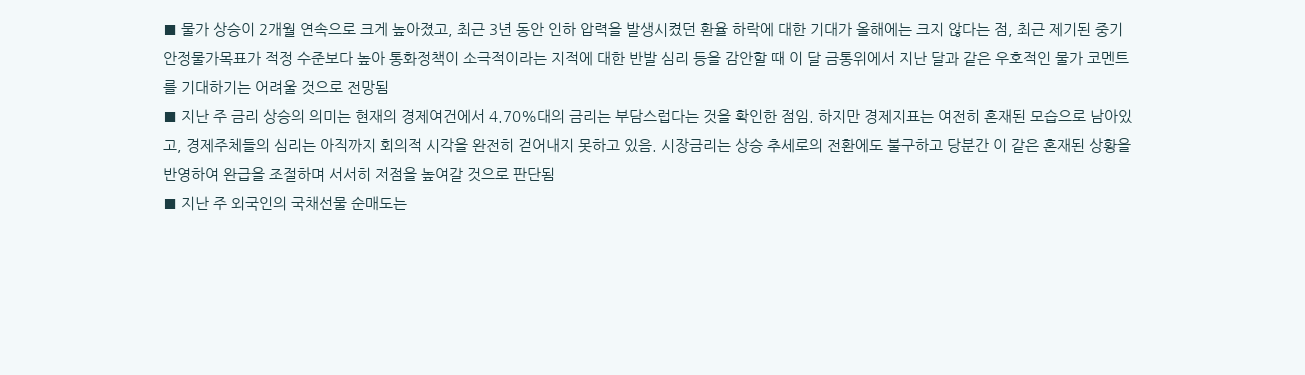■ 물가 상승이 2개월 연속으로 크게 높아졌고, 최근 3년 동안 인하 압력을 발생시켰던 환율 하락에 대한 기대가 올해에는 크지 않다는 점, 최근 제기된 중기안정물가목표가 적정 수준보다 높아 통화정책이 소극적이라는 지적에 대한 반발 심리 등을 감안할 때 이 달 금통위에서 지난 달과 같은 우호적인 물가 코멘트를 기대하기는 어려울 것으로 전망됨
■ 지난 주 금리 상승의 의미는 현재의 경제여건에서 4.70%대의 금리는 부담스럽다는 것을 확인한 점임. 하지만 경제지표는 여전히 혼재된 모습으로 남아있고, 경제주체들의 심리는 아직까지 회의적 시각을 완전히 걷어내지 못하고 있음. 시장금리는 상승 추세로의 전환에도 불구하고 당분간 이 같은 혼재된 상황을 반영하여 완급을 조절하며 서서히 저점을 높여갈 것으로 판단됨
■ 지난 주 외국인의 국채선물 순매도는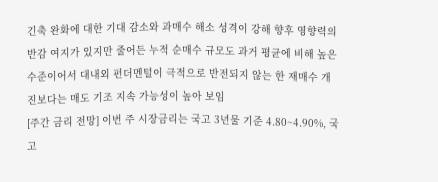긴축 완화에 대한 기대 감소와 과매수 해소 성격이 강해 향후 영향력의 반감 여지가 있지만 줄어든 누적 순매수 규모도 과거 평균에 비해 높은 수준이어서 대내외 펀더멘털이 극적으로 반전되지 않는 한 재매수 개진보다는 매도 기조 지속 가능성이 높아 보임
[주간 금리 전망] 이번 주 시장금리는 국고 3년물 기준 4.80~4.90%, 국고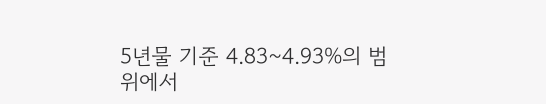5년물 기준 4.83~4.93%의 범위에서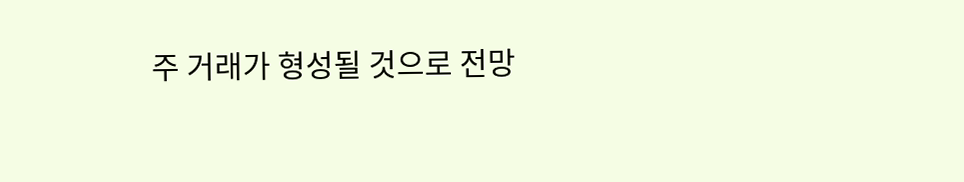주 거래가 형성될 것으로 전망